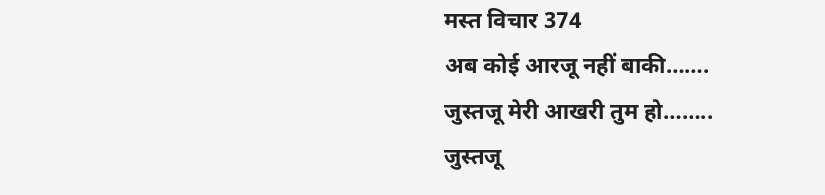मस्त विचार 374
अब कोई आरजू नहीं बाकी…….
जुस्तजू मेरी आखरी तुम हो……..
जुस्तजू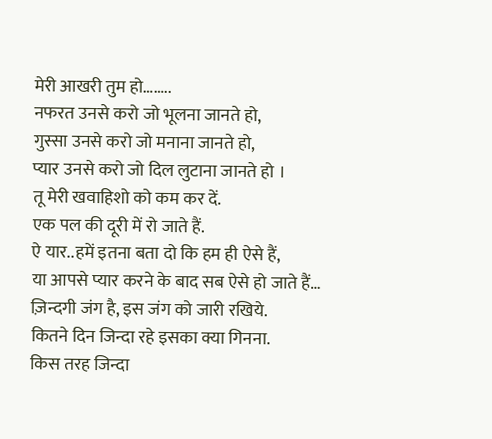मेरी आखरी तुम हो……..
नफरत उनसे करो जो भूलना जानते हो,
गुस्सा उनसे करो जो मनाना जानते हो,
प्यार उनसे करो जो दिल लुटाना जानते हो ।
तू मेरी खवाहिशो को कम कर दें.
एक पल की दूरी में रो जाते हैं.
ऐ यार..हमें इतना बता दो कि हम ही ऐसे हैं,
या आपसे प्यार करने के बाद सब ऐसे हो जाते हैं…
ज़िन्दगी जंग है, इस जंग को जारी रखिये.
कितने दिन जिन्दा रहे इसका क्या गिनना.
किस तरह जिन्दा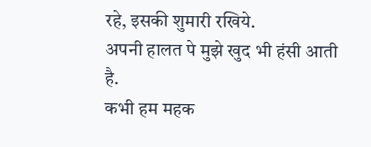रहे, इसकी शुमारी रखिये.
अपनी हालत पे मुझे खुद भी हंसी आती है.
कभी हम महक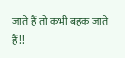जाते हैं तो कभी बहक जाते हैं!!